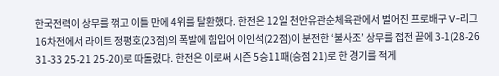한국전력이 상무를 꺾고 이틀 만에 4위를 탈환했다. 한전은 12일 천안유관순체육관에서 벌어진 프로배구 V-리그 16차전에서 라이트 정평호(23점)의 폭발에 힘입어 이인석(22점)이 분전한 ‘불사조’ 상무를 접전 끝에 3-1(28-26 31-33 25-21 25-20)로 따돌렸다. 한전은 이로써 시즌 5승11패(승점 21)로 한 경기를 적게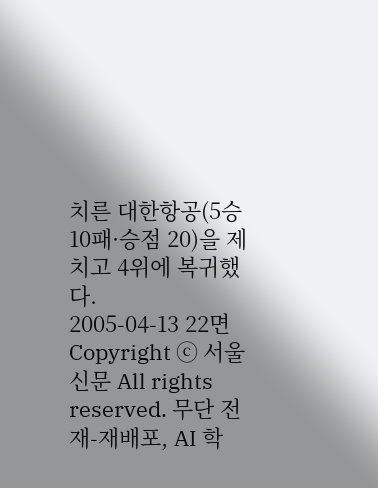치른 대한항공(5승10패·승점 20)을 제치고 4위에 복귀했다.
2005-04-13 22면
Copyright ⓒ 서울신문 All rights reserved. 무단 전재-재배포, AI 학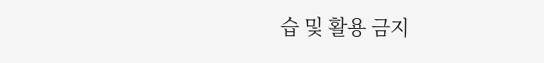습 및 활용 금지